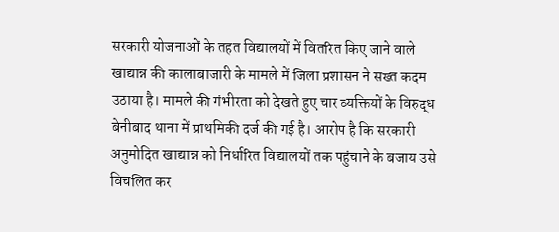सरकारी योजनाओं के तहत विद्यालयों में वितरित किए जाने वाले खाद्यान्न की कालाबाजारी के मामले में जिला प्रशासन ने सख्त कदम उठाया है। मामले की गंभीरता को देखते हुए चार व्यक्तियों के विरुद्ध बेनीबाद थाना में प्राथमिकी दर्ज की गई है। आरोप है कि सरकारी अनुमोदित खाद्यान्न को निर्धारित विद्यालयों तक पहुंचाने के बजाय उसे विचलित कर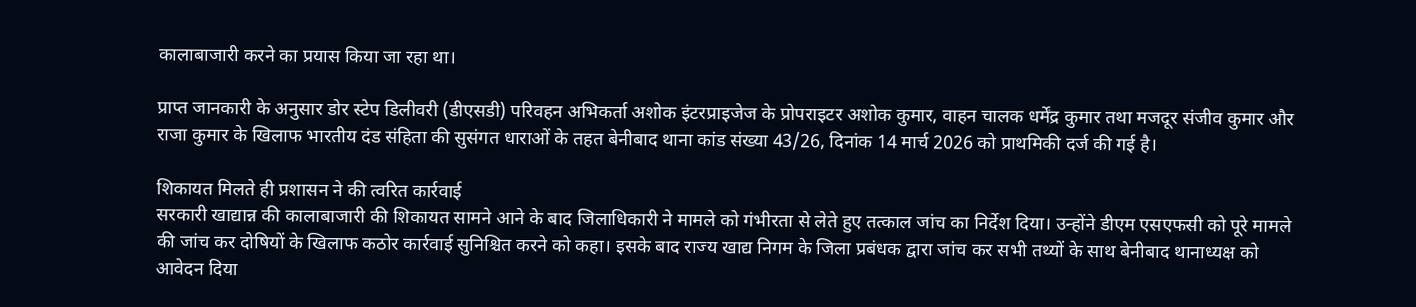कालाबाजारी करने का प्रयास किया जा रहा था।

प्राप्त जानकारी के अनुसार डोर स्टेप डिलीवरी (डीएसडी) परिवहन अभिकर्ता अशोक इंटरप्राइजेज के प्रोपराइटर अशोक कुमार, वाहन चालक धर्मेंद्र कुमार तथा मजदूर संजीव कुमार और राजा कुमार के खिलाफ भारतीय दंड संहिता की सुसंगत धाराओं के तहत बेनीबाद थाना कांड संख्या 43/26, दिनांक 14 मार्च 2026 को प्राथमिकी दर्ज की गई है।

शिकायत मिलते ही प्रशासन ने की त्वरित कार्रवाई
सरकारी खाद्यान्न की कालाबाजारी की शिकायत सामने आने के बाद जिलाधिकारी ने मामले को गंभीरता से लेते हुए तत्काल जांच का निर्देश दिया। उन्होंने डीएम एसएफसी को पूरे मामले की जांच कर दोषियों के खिलाफ कठोर कार्रवाई सुनिश्चित करने को कहा। इसके बाद राज्य खाद्य निगम के जिला प्रबंधक द्वारा जांच कर सभी तथ्यों के साथ बेनीबाद थानाध्यक्ष को आवेदन दिया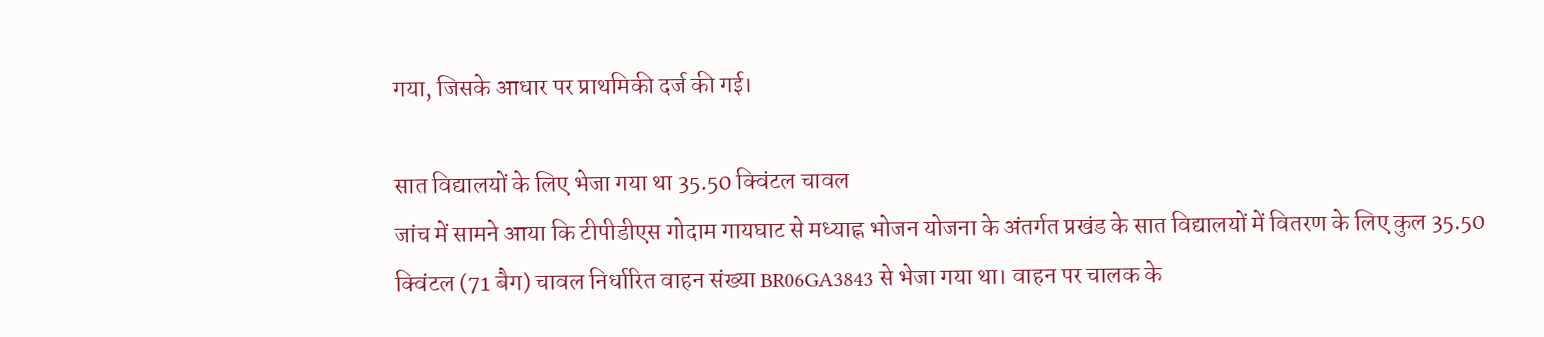गया, जिसके आधार पर प्राथमिकी दर्ज की गई।

सात विद्यालयों के लिए भेजा गया था 35.50 क्विंटल चावल
जांच में सामने आया कि टीपीडीएस गोदाम गायघाट से मध्याह्न भोजन योजना के अंतर्गत प्रखंड के सात विद्यालयों में वितरण के लिए कुल 35.50 क्विंटल (71 बैग) चावल निर्धारित वाहन संख्या BR06GA3843 से भेजा गया था। वाहन पर चालक के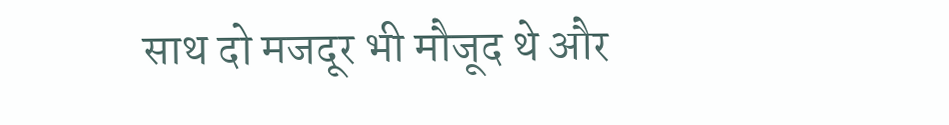साथ दो मजदूर भी मौजूद थे और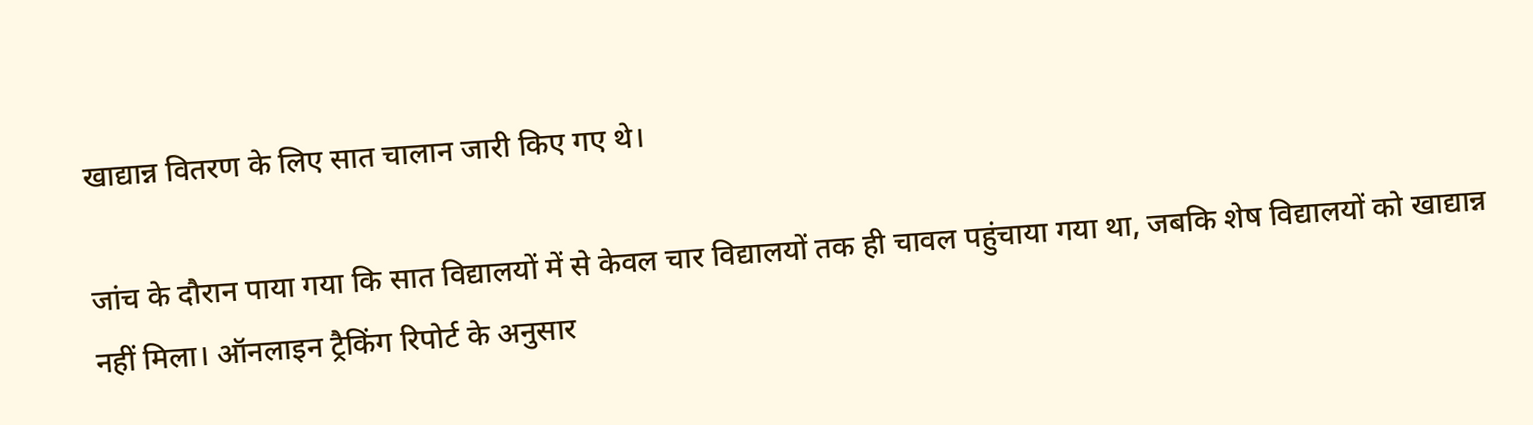खाद्यान्न वितरण के लिए सात चालान जारी किए गए थे।

जांच के दौरान पाया गया कि सात विद्यालयों में से केवल चार विद्यालयों तक ही चावल पहुंचाया गया था, जबकि शेष विद्यालयों को खाद्यान्न नहीं मिला। ऑनलाइन ट्रैकिंग रिपोर्ट के अनुसार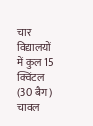चार विद्यालयों में कुल 15 क्विंटल (30 बैग) चावल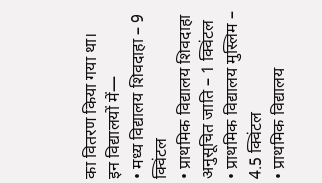का वितरण किया गया था।
इन विद्यालयों में—
• मध्य विद्यालय शिवदाहा – 9 क्विंटल
• प्राथमिक विद्यालय शिवदाहा अनुसूचित जाति – 1 क्विंटल
• प्राथमिक विद्यालय मुस्लिम – 4.5 क्विंटल
• प्राथमिक विद्यालय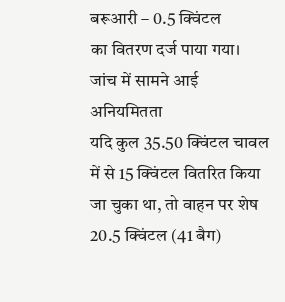बरूआरी – 0.5 क्विंटल
का वितरण दर्ज पाया गया।
जांच में सामने आई अनियमितता
यदि कुल 35.50 क्विंटल चावल में से 15 क्विंटल वितरित किया जा चुका था, तो वाहन पर शेष 20.5 क्विंटल (41 बैग)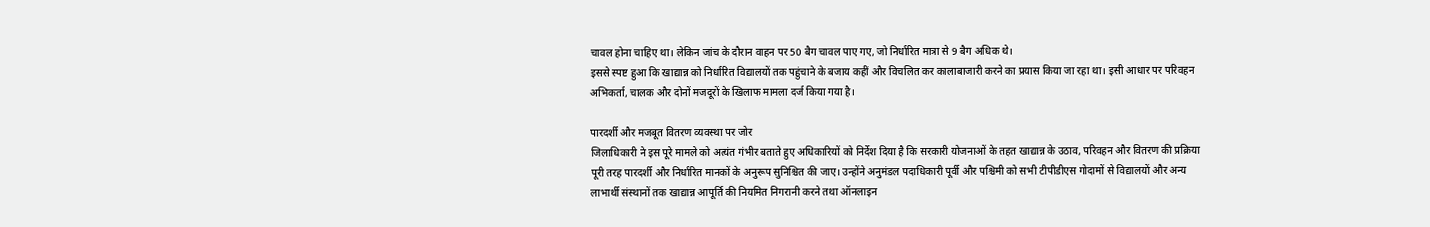चावल होना चाहिए था। लेकिन जांच के दौरान वाहन पर 50 बैग चावल पाए गए, जो निर्धारित मात्रा से 9 बैग अधिक थे।
इससे स्पष्ट हुआ कि खाद्यान्न को निर्धारित विद्यालयों तक पहुंचाने के बजाय कहीं और विचलित कर कालाबाजारी करने का प्रयास किया जा रहा था। इसी आधार पर परिवहन अभिकर्ता, चालक और दोनों मजदूरों के खिलाफ मामला दर्ज किया गया है।

पारदर्शी और मजबूत वितरण व्यवस्था पर जोर
जिलाधिकारी ने इस पूरे मामले को अत्यंत गंभीर बताते हुए अधिकारियों को निर्देश दिया है कि सरकारी योजनाओं के तहत खाद्यान्न के उठाव, परिवहन और वितरण की प्रक्रिया पूरी तरह पारदर्शी और निर्धारित मानकों के अनुरूप सुनिश्चित की जाए। उन्होंने अनुमंडल पदाधिकारी पूर्वी और पश्चिमी को सभी टीपीडीएस गोदामों से विद्यालयों और अन्य लाभार्थी संस्थानों तक खाद्यान्न आपूर्ति की नियमित निगरानी करने तथा ऑनलाइन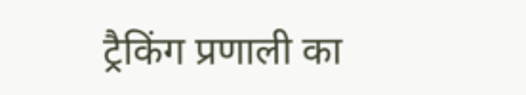ट्रैकिंग प्रणाली का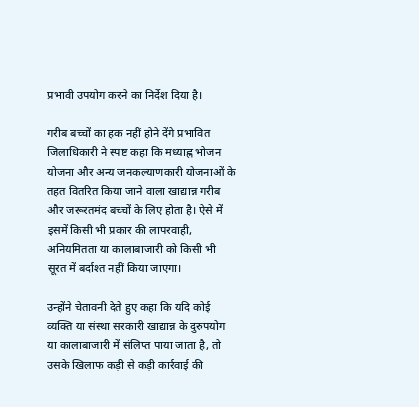प्रभावी उपयोग करने का निर्देश दिया है।

गरीब बच्चों का हक नहीं होने देंगे प्रभावित
जिलाधिकारी ने स्पष्ट कहा कि मध्याह्न भोजन योजना और अन्य जनकल्याणकारी योजनाओं के तहत वितरित किया जाने वाला खाद्यान्न गरीब और जरूरतमंद बच्चों के लिए होता है। ऐसे में इसमें किसी भी प्रकार की लापरवाही, अनियमितता या कालाबाजारी को किसी भी सूरत में बर्दाश्त नहीं किया जाएगा।

उन्होंने चेतावनी देते हुए कहा कि यदि कोई व्यक्ति या संस्था सरकारी खाद्यान्न के दुरुपयोग या कालाबाजारी में संलिप्त पाया जाता है, तो उसके खिलाफ कड़ी से कड़ी कार्रवाई की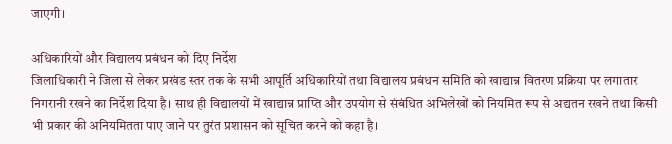जाएगी।

अधिकारियों और विद्यालय प्रबंधन को दिए निर्देश
जिलाधिकारी ने जिला से लेकर प्रखंड स्तर तक के सभी आपूर्ति अधिकारियों तथा विद्यालय प्रबंधन समिति को खाद्यान्न वितरण प्रक्रिया पर लगातार निगरानी रखने का निर्देश दिया है। साथ ही विद्यालयों में खाद्यान्न प्राप्ति और उपयोग से संबंधित अभिलेखों को नियमित रूप से अद्यतन रखने तथा किसी भी प्रकार की अनियमितता पाए जाने पर तुरंत प्रशासन को सूचित करने को कहा है।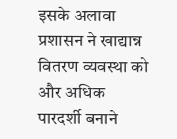इसके अलावा प्रशासन ने खाद्यान्न वितरण व्यवस्था को और अधिक पारदर्शी बनाने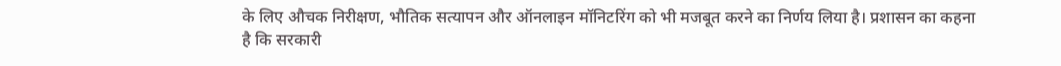के लिए औचक निरीक्षण, भौतिक सत्यापन और ऑनलाइन मॉनिटरिंग को भी मजबूत करने का निर्णय लिया है। प्रशासन का कहना है कि सरकारी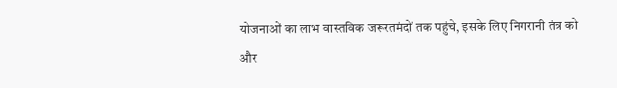योजनाओं का लाभ वास्तविक जरूरतमंदों तक पहुंचे, इसके लिए निगरानी तंत्र को और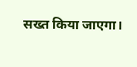सख्त किया जाएगा।